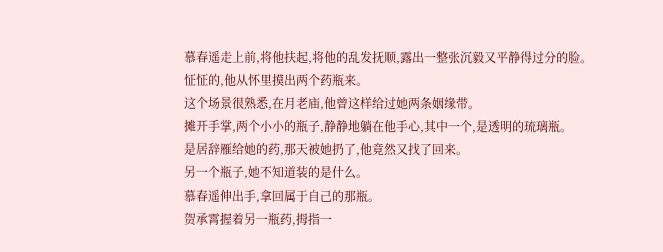慕春遥走上前,将他扶起,将他的乱发抚顺,露出一整张沉毅又平静得过分的脸。
怔怔的,他从怀里摸出两个药瓶来。
这个场景很熟悉,在月老庙,他曾这样给过她两条姻缘带。
摊开手掌,两个小小的瓶子,静静地躺在他手心,其中一个,是透明的琉璃瓶。
是居辞雁给她的药,那天被她扔了,他竟然又找了回来。
另一个瓶子,她不知道装的是什么。
慕春遥伸出手,拿回属于自己的那瓶。
贺承霄握着另一瓶药,拇指一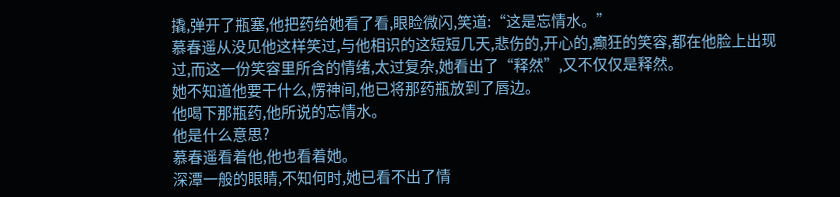撬,弹开了瓶塞,他把药给她看了看,眼睑微闪,笑道:“这是忘情水。”
慕春遥从没见他这样笑过,与他相识的这短短几天,悲伤的,开心的,癫狂的笑容,都在他脸上出现过,而这一份笑容里所含的情绪,太过复杂,她看出了“释然”,又不仅仅是释然。
她不知道他要干什么,愣神间,他已将那药瓶放到了唇边。
他喝下那瓶药,他所说的忘情水。
他是什么意思?
慕春遥看着他,他也看着她。
深潭一般的眼睛,不知何时,她已看不出了情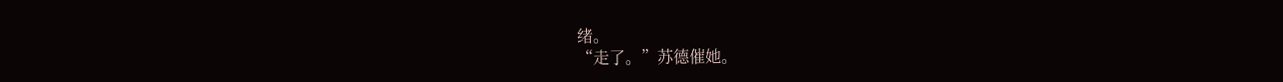绪。
“走了。”苏德催她。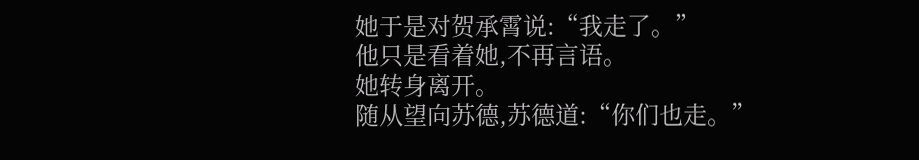她于是对贺承霄说:“我走了。”
他只是看着她,不再言语。
她转身离开。
随从望向苏德,苏德道:“你们也走。”